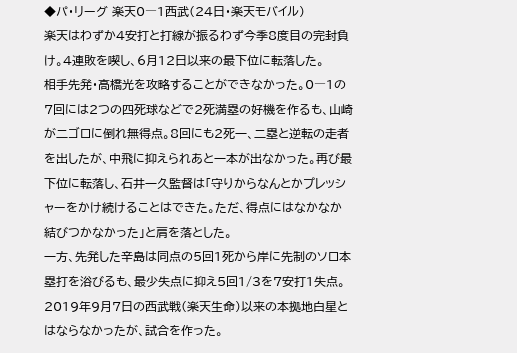◆パ・リーグ 楽天0―1西武(24日・楽天モバイル)
楽天はわずか4安打と打線が振るわず今季8度目の完封負け。4連敗を喫し、6月12日以来の最下位に転落した。
相手先発・高橋光を攻略することができなかった。0―1の7回には2つの四死球などで2死満塁の好機を作るも、山崎が二ゴロに倒れ無得点。8回にも2死一、二塁と逆転の走者を出したが、中飛に抑えられあと一本が出なかった。再び最下位に転落し、石井一久監督は「守りからなんとかプレッシャーをかけ続けることはできた。ただ、得点にはなかなか結びつかなかった」と肩を落とした。
一方、先発した辛島は同点の5回1死から岸に先制のソロ本塁打を浴びるも、最少失点に抑え5回1/3を7安打1失点。2019年9月7日の西武戦(楽天生命)以来の本拠地白星とはならなかったが、試合を作った。